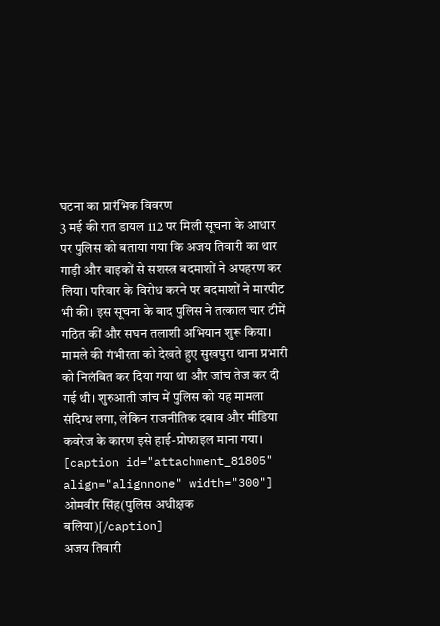घटना का प्रारंभिक विवरण
3 मई की रात डायल 112 पर मिली सूचना के आधार पर पुलिस को बताया गया कि अजय तिवारी का थार गाड़ी और बाइकों से सशस्त्र बदमाशों ने अपहरण कर लिया। परिवार के विरोध करने पर बदमाशों ने मारपीट भी की। इस सूचना के बाद पुलिस ने तत्काल चार टीमें गठित कीं और सघन तलाशी अभियान शुरू किया। मामले की गंभीरता को देखते हुए सुखपुरा थाना प्रभारी को निलंबित कर दिया गया था और जांच तेज कर दी गई थी। शुरुआती जांच में पुलिस को यह मामला संदिग्ध लगा, लेकिन राजनीतिक दबाव और मीडिया कवरेज के कारण इसे हाई-प्रोफाइल माना गया। [caption id="attachment_81805" align="alignnone" width="300"]
ओमवीर सिंह(पुलिस अधीक्षक बलिया)[/caption]
अजय तिवारी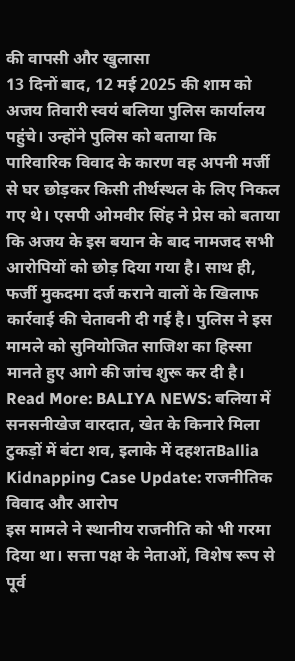की वापसी और खुलासा
13 दिनों बाद, 12 मई 2025 की शाम को अजय तिवारी स्वयं बलिया पुलिस कार्यालय पहुंचे। उन्होंने पुलिस को बताया कि पारिवारिक विवाद के कारण वह अपनी मर्जी से घर छोड़कर किसी तीर्थस्थल के लिए निकल गए थे। एसपी ओमवीर सिंह ने प्रेस को बताया कि अजय के इस बयान के बाद नामजद सभी आरोपियों को छोड़ दिया गया है। साथ ही, फर्जी मुकदमा दर्ज कराने वालों के खिलाफ कार्रवाई की चेतावनी दी गई है। पुलिस ने इस मामले को सुनियोजित साजिश का हिस्सा मानते हुए आगे की जांच शुरू कर दी है। Read More: BALIYA NEWS: बलिया में सनसनीखेज वारदात, खेत के किनारे मिला टुकड़ों में बंटा शव, इलाके में दहशतBallia Kidnapping Case Update: राजनीतिक विवाद और आरोप
इस मामले ने स्थानीय राजनीति को भी गरमा दिया था। सत्ता पक्ष के नेताओं, विशेष रूप से पूर्व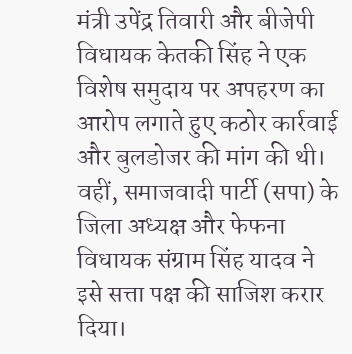मंत्री उपेंद्र तिवारी और बीजेपी विधायक केतकी सिंह ने एक विशेष समुदाय पर अपहरण का आरोप लगाते हुए कठोर कार्रवाई और बुलडोजर की मांग की थी। वहीं, समाजवादी पार्टी (सपा) के जिला अध्यक्ष और फेफना विधायक संग्राम सिंह यादव ने इसे सत्ता पक्ष की साजिश करार दिया।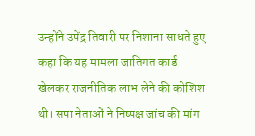उन्होंने उपेंद्र तिवारी पर निशाना साधते हुए कहा कि यह मामला जातिगत कार्ड खेलकर राजनीतिक लाभ लेने की कोशिश थी। सपा नेताओं ने निष्पक्ष जांच की मांग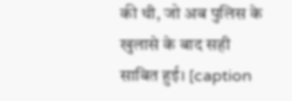की थी, जो अब पुलिस के खुलासे के बाद सही साबित हुई। [caption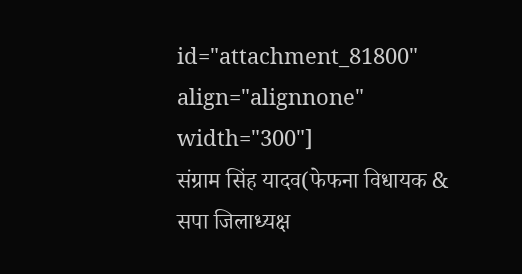id="attachment_81800" align="alignnone" width="300"]
संग्राम सिंह यादव(फेफना विधायक & सपा जिलाध्यक्ष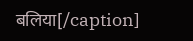बलिया[/caption]